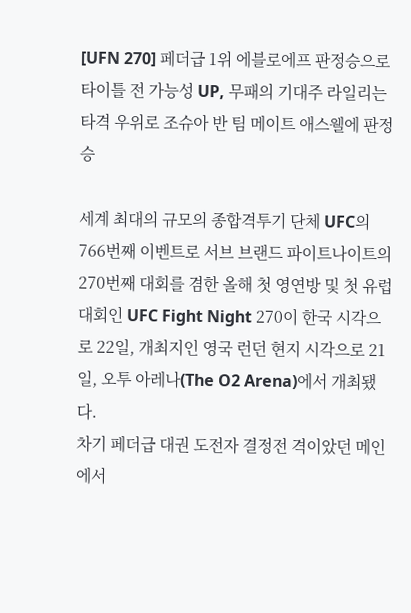[UFN 270] 페더급 1위 에블로에프 판정승으로 타이틀 전 가능성 UP, 무패의 기대주 라일리는 타격 우위로 조슈아 반 팀 메이트 애스웰에 판정승

세계 최대의 규모의 종합격투기 단체 UFC의 766번째 이벤트로 서브 브랜드 파이트나이트의 270번째 대회를 겸한 올해 첫 영연방 및 첫 유럽 대회인 UFC Fight Night 270이 한국 시각으로 22일, 개최지인 영국 런던 현지 시각으로 21일, 오투 아레나(The O2 Arena)에서 개최됐다.
차기 페더급 대권 도전자 결정전 격이았던 메인에서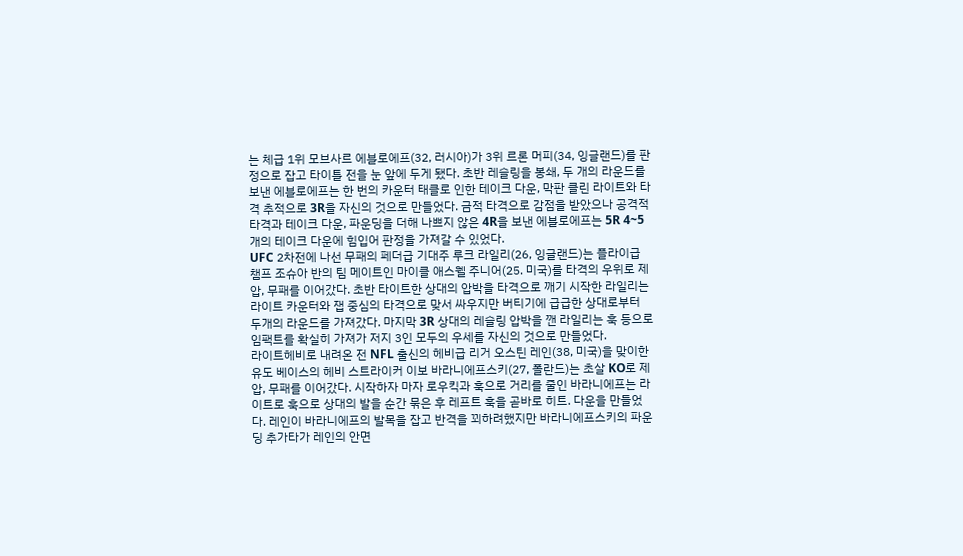는 체급 1위 모브사르 에블로에프(32, 러시아)가 3위 르론 머피(34, 잉글랜드)를 판정으로 잡고 타이틀 전을 눈 앞에 두게 됐다. 초반 레슬링을 봉쇄, 두 개의 라운드를 보낸 에블로에프는 한 번의 카운터 태클로 인한 테이크 다운, 막판 클린 라이트와 타격 추적으로 3R을 자신의 것으로 만들었다. 금적 타격으로 감점을 받았으나 공격적 타격과 테이크 다운, 파운딩을 더해 나쁘지 않은 4R을 보낸 에블로에프는 5R 4~5개의 테이크 다운에 힘입어 판정을 가져갈 수 있었다.
UFC 2차전에 나선 무패의 페더급 기대주 루크 라일리(26, 잉글랜드)는 플라이급 챔프 조슈아 반의 팀 메이트인 마이클 애스웰 주니어(25. 미국)를 타격의 우위로 제압, 무패를 이어갔다. 초반 타이트한 상대의 압박을 타격으로 깨기 시작한 라일리는 라이트 카운터와 잽 중심의 타격으로 맞서 싸우지만 버티기에 급급한 상대로부터 두개의 라운드를 가져갔다. 마지막 3R 상대의 레슬링 압박을 깬 라일리는 훅 등으로 임팩트를 확실히 가져가 저지 3인 모두의 우세를 자신의 것으로 만들었다.
라이트헤비로 내려온 전 NFL 출신의 헤비급 리거 오스틴 레인(38, 미국)을 맞이한 유도 베이스의 헤비 스트라이커 이보 바라니에프스키(27, 폴란드)는 초살 KO로 제압, 무패를 이어갔다. 시작하자 마자 로우킥과 훅으로 거리를 줄인 바라니에프는 라이트로 훅으로 상대의 발을 순간 묶은 후 레프트 훅을 곧바로 히트. 다운을 만들었다. 레인이 바라니에프의 발목을 잡고 반격을 꾀하려했지만 바라니에프스키의 파운딩 추가타가 레인의 안면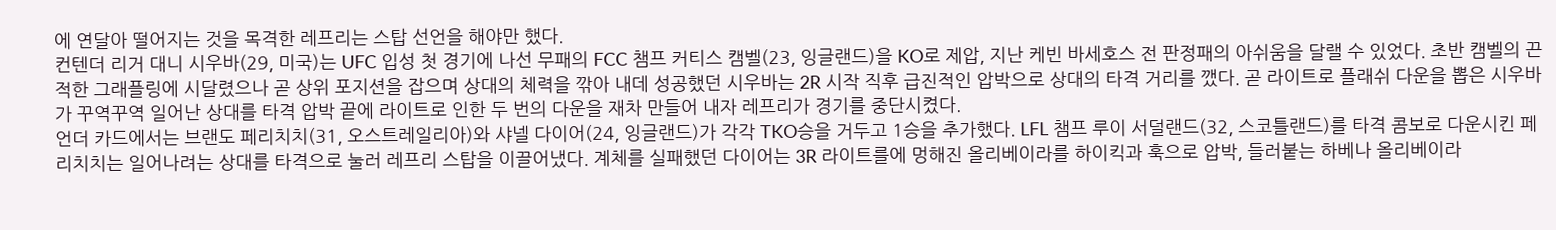에 연달아 떨어지는 것을 목격한 레프리는 스탑 선언을 해야만 했다.
컨텐더 리거 대니 시우바(29, 미국)는 UFC 입성 첫 경기에 나선 무패의 FCC 챔프 커티스 캠벨(23, 잉글랜드)을 KO로 제압, 지난 케빈 바세호스 전 판정패의 아쉬움을 달랠 수 있었다. 초반 캠벨의 끈적한 그래플링에 시달렸으나 곧 상위 포지션을 잡으며 상대의 체력을 깎아 내데 성공했던 시우바는 2R 시작 직후 급진적인 압박으로 상대의 타격 거리를 깼다. 곧 라이트로 플래쉬 다운을 뽑은 시우바가 꾸역꾸역 일어난 상대를 타격 압박 끝에 라이트로 인한 두 번의 다운을 재차 만들어 내자 레프리가 경기를 중단시켰다.
언더 카드에서는 브랜도 페리치치(31, 오스트레일리아)와 샤넬 다이어(24, 잉글랜드)가 각각 TKO승을 거두고 1승을 추가했다. LFL 챔프 루이 서덜랜드(32, 스코틀랜드)를 타격 콤보로 다운시킨 페리치치는 일어나려는 상대를 타격으로 눌러 레프리 스탑을 이끌어냈다. 계체를 실패했던 다이어는 3R 라이트를에 멍해진 올리베이라를 하이킥과 훅으로 압박, 들러붙는 하베나 올리베이라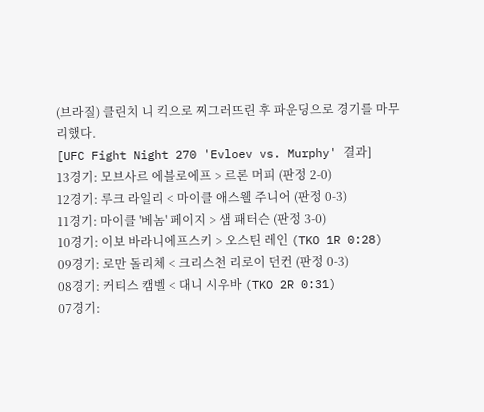(브라질) 클린치 니 킥으로 찌그러뜨린 후 파운딩으로 경기를 마무리했다.
[UFC Fight Night 270 'Evloev vs. Murphy' 결과]
13경기: 모브사르 에블로에프 > 르론 머피 (판정 2-0)
12경기: 루크 라일리 < 마이클 애스웰 주니어 (판정 0-3)
11경기: 마이클 '베놈' 페이지 > 샘 패터슨 (판정 3-0)
10경기: 이보 바라니에프스키 > 오스틴 레인 (TKO 1R 0:28)
09경기: 로만 돌리체 < 크리스천 리로이 던컨 (판정 0-3)
08경기: 커티스 캠벨 < 대니 시우바 (TKO 2R 0:31)
07경기: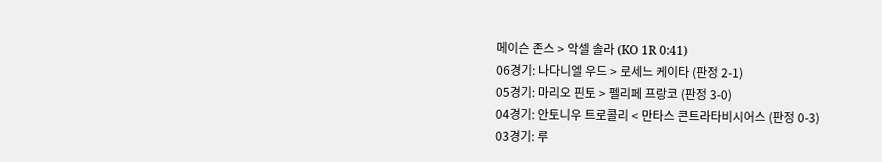메이슨 존스 > 악셀 솔라 (KO 1R 0:41)
06경기: 나다니엘 우드 > 로세느 케이타 (판정 2-1)
05경기: 마리오 핀토 > 펠리페 프랑코 (판정 3-0)
04경기: 안토니우 트로콜리 < 만타스 콘트라타비시어스 (판정 0-3)
03경기: 루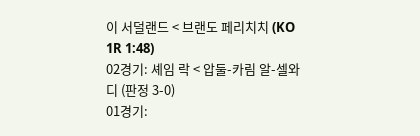이 서덜랜드 < 브랜도 페리치치 (KO 1R 1:48)
02경기: 셰임 락 < 압둘-카림 알-셀와디 (판정 3-0)
01경기: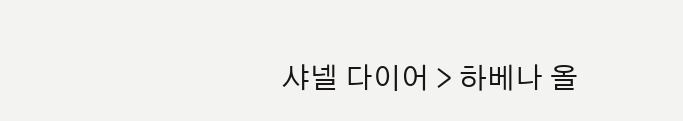샤넬 다이어 > 하베나 올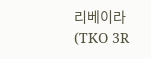리베이라 (TKO 3R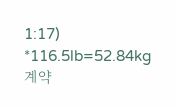1:17) *116.5lb=52.84kg 계약